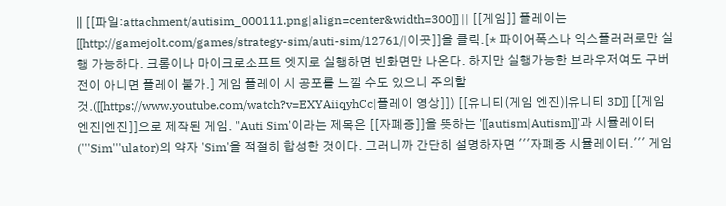|| [[파일:attachment/autisim_000111.png|align=center&width=300]] || [[게임]] 플레이는 [[http://gamejolt.com/games/strategy-sim/auti-sim/12761/|이곳]]을 클릭.[* 파이어폭스나 익스플러러로만 실행 가능하다. 크롬이나 마이크로소프트 엣지로 실행하면 빈화면만 나온다. 하지만 실행가능한 브라우저여도 구버전이 아니면 플레이 불가.] 게임 플레이 시 공포를 느낄 수도 있으니 주의할 것.([[https://www.youtube.com/watch?v=EXYAiiqyhCc|플레이 영상]]) [[유니티(게임 엔진)|유니티 3D]] [[게임 엔진|엔진]]으로 제작된 게임. "Auti Sim'이라는 제목은 [[자폐증]]을 뜻하는 '[[autism|Autism]]'과 시뮬레이터('''Sim'''ulator)의 약자 'Sim'을 적절히 합성한 것이다. 그러니까 간단히 설명하자면 '''자폐증 시뮬레이터.''' 게임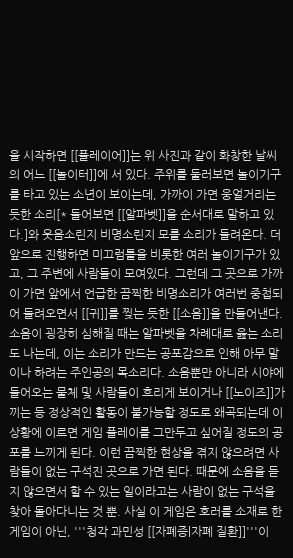을 시작하면 [[플레이어]]는 위 사진과 같이 화창한 날씨의 어느 [[놀이터]]에 서 있다. 주위를 둘러보면 놀이기구를 타고 있는 소년이 보이는데, 가까이 가면 웅얼거리는 듯한 소리[* 들어보면 [[알파벳]]을 순서대로 말하고 있다.]와 웃음소린지 비명소린지 모를 소리가 들려온다. 더 앞으로 진행하면 미끄럼틀을 비롯한 여러 놀이기구가 있고, 그 주변에 사람들이 모여있다. 그런데 그 곳으로 가까이 가면 앞에서 언급한 끔찍한 비명소리가 여러번 중첩되어 들려오면서 [[귀]]를 찢는 듯한 [[소음]]을 만들어낸다. 소음이 굉장히 심해질 때는 알파벳을 차례대로 읊는 소리도 나는데, 이는 소리가 만드는 공포감으로 인해 아무 말이나 하려는 주인공의 목소리다. 소음뿐만 아니라 시야에 들어오는 물체 및 사람들이 흐리게 보이거나 [[노이즈]]가 끼는 등 정상적인 활동이 불가능할 정도로 왜곡되는데 이 상황에 이르면 게임 플레이를 그만두고 싶어질 정도의 공포를 느끼게 된다. 이런 끔찍한 현상을 겪지 않으려면 사람들이 없는 구석진 곳으로 가면 된다. 때문에 소음을 듣지 않으면서 할 수 있는 일이라고는 사람이 없는 구석을 찾아 돌아다니는 것 뿐. 사실 이 게임은 호러를 소재로 한 게임이 아닌, '''청각 과민성 [[자폐증|자폐 질환]]'''이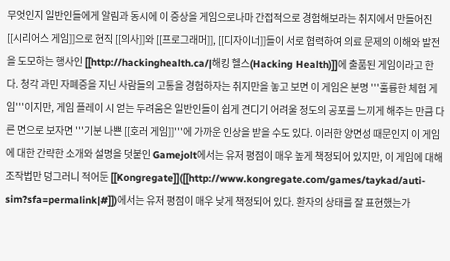무엇인지 일반인들에게 알림과 동시에 이 증상을 게임으로나마 간접적으로 경험해보라는 취지에서 만들어진 [[시리어스 게임]]으로 현직 [[의사]]와 [[프로그래머]], [[디자이너]]들이 서로 협력하여 의료 문제의 이해와 발전을 도모하는 행사인 [[http://hackinghealth.ca/|해킹 헬스(Hacking Health)]]에 출품된 게임이라고 한다. 청각 과민 자폐증을 지닌 사람들의 고통을 경험하자는 취지만을 놓고 보면 이 게임은 분명 '''훌륭한 체험 게임'''이지만, 게임 플레이 시 얻는 두려움은 일반인들이 쉽게 견디기 어려울 정도의 공포를 느끼게 해주는 만큼 다른 면으로 보자면 '''기분 나쁜 [[호러 게임]]'''에 가까운 인상을 받을 수도 있다. 이러한 양면성 때문인지 이 게임에 대한 간략한 소개와 설명을 덧붙인 Gamejolt에서는 유저 평점이 매우 높게 책정되어 있지만, 이 게임에 대해 조작법만 덩그러니 적어둔 [[Kongregate]]([[http://www.kongregate.com/games/taykad/auti-sim?sfa=permalink|#]])에서는 유저 평점이 매우 낮게 책정되어 있다. 환자의 상태를 잘 표현했는가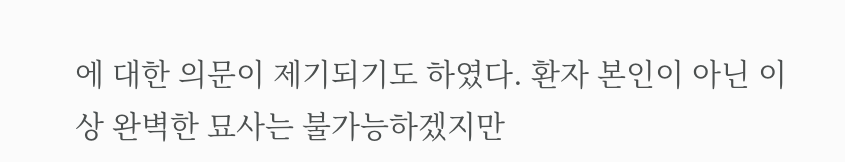에 대한 의문이 제기되기도 하였다. 환자 본인이 아닌 이상 완벽한 묘사는 불가능하겠지만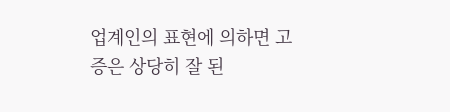업계인의 표현에 의하면 고증은 상당히 잘 된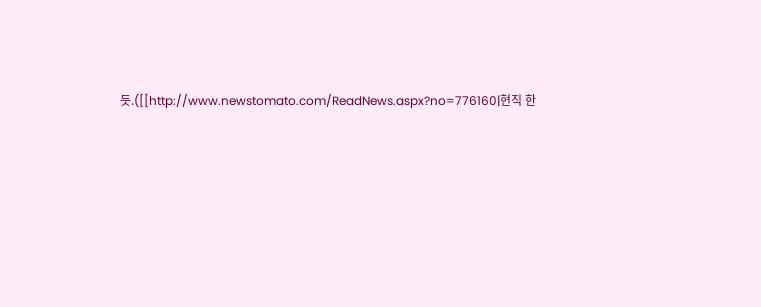듯.([[http://www.newstomato.com/ReadNews.aspx?no=776160|현직 한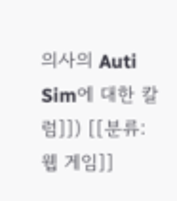의사의 Auti Sim에 대한 칼럼]]) [[분류:웹 게임]]